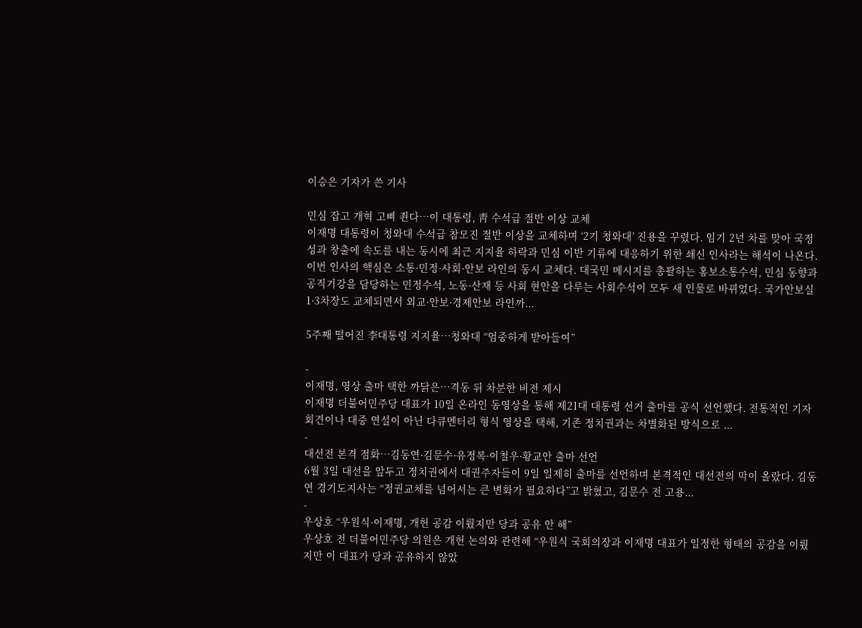이승은 기자가 쓴 기사

민심 잡고 개혁 고삐 죈다…이 대통령, 靑 수석급 절반 이상 교체
이재명 대통령이 청와대 수석급 참모진 절반 이상을 교체하며 ‘2기 청와대’ 진용을 꾸렸다. 임기 2년 차를 맞아 국정 성과 창출에 속도를 내는 동시에 최근 지지율 하락과 민심 이반 기류에 대응하기 위한 쇄신 인사라는 해석이 나온다. 이번 인사의 핵심은 소통·민정·사회·안보 라인의 동시 교체다. 대국민 메시지를 총괄하는 홍보소통수석, 민심 동향과 공직기강을 담당하는 민정수석, 노동·산재 등 사회 현안을 다루는 사회수석이 모두 새 인물로 바뀌었다. 국가안보실 1·3차장도 교체되면서 외교·안보·경제안보 라인까...

5주째 떨어진 李대통령 지지율…청와대 “엄중하게 받아들여”

-
이재명, 영상 출마 택한 까닭은…격동 뒤 차분한 비전 제시
이재명 더불어민주당 대표가 10일 온라인 동영상을 통해 제21대 대통령 선거 출마를 공식 선언했다. 전통적인 기자회견이나 대중 연설이 아닌 다큐멘터리 형식 영상을 택해, 기존 정치권과는 차별화된 방식으로 ...
-
대선전 본격 점화…김동연·김문수·유정복·이철우·황교안 출마 선언
6월 3일 대선을 앞두고 정치권에서 대권주자들이 9일 일제히 출마를 선언하며 본격적인 대선전의 막이 올랐다. 김동연 경기도지사는 “정권교체를 넘어서는 큰 변화가 필요하다”고 밝혔고, 김문수 전 고용...
-
우상호 “우원식·이재명, 개헌 공감 이뤘지만 당과 공유 안 해”
우상호 전 더불어민주당 의원은 개헌 논의와 관련해 “우원식 국회의장과 이재명 대표가 일정한 형태의 공감을 이뤘지만 이 대표가 당과 공유하지 않았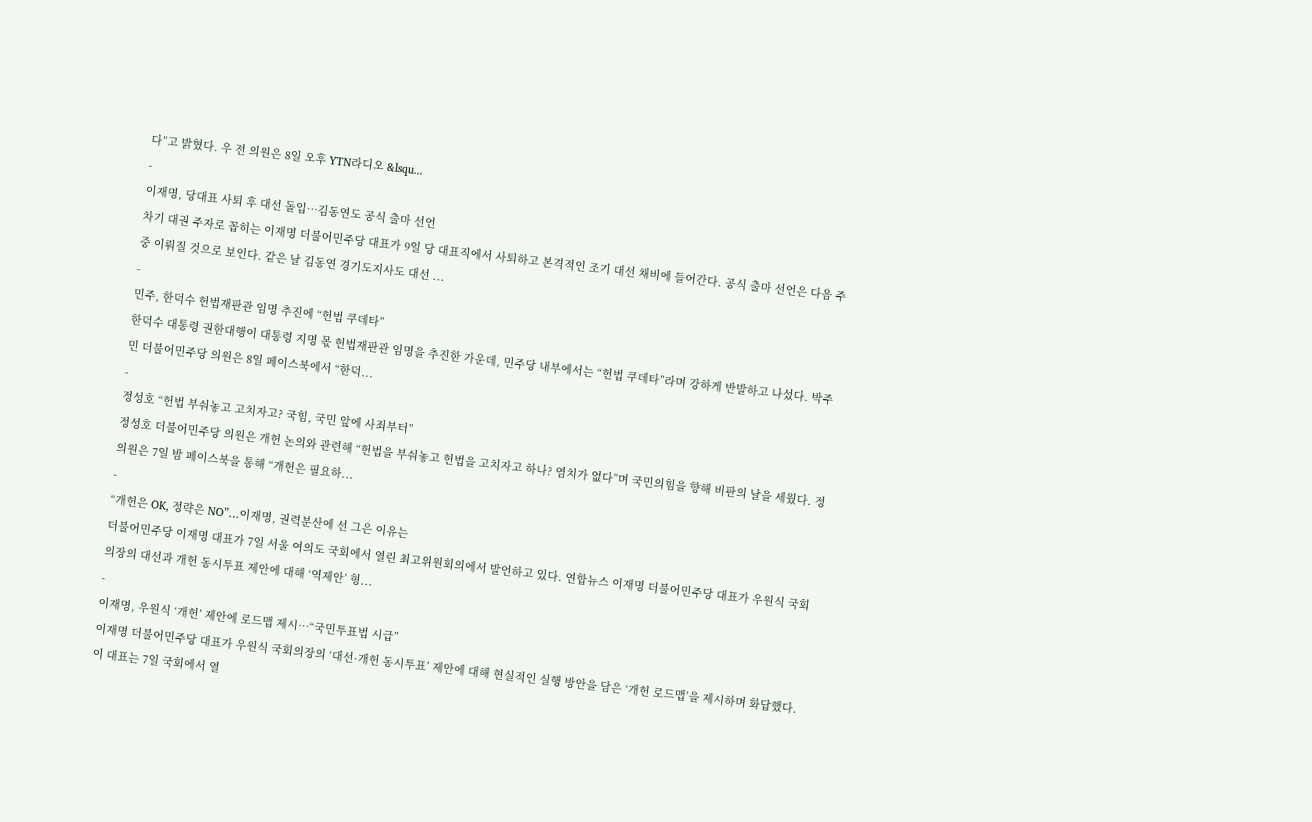다”고 밝혔다. 우 전 의원은 8일 오후 YTN라디오 &lsqu...
-
이재명, 당대표 사퇴 후 대선 돌입…김동연도 공식 출마 선언
차기 대권 주자로 꼽히는 이재명 더불어민주당 대표가 9일 당 대표직에서 사퇴하고 본격적인 조기 대선 채비에 들어간다. 공식 출마 선언은 다음 주 중 이뤄질 것으로 보인다. 같은 날 김동연 경기도지사도 대선 ...
-
민주, 한덕수 헌법재판관 임명 추진에 “헌법 쿠데타”
한덕수 대통령 권한대행이 대통령 지명 몫 헌법재판관 임명을 추진한 가운데, 민주당 내부에서는 “헌법 쿠데타”라며 강하게 반발하고 나섰다. 박주민 더불어민주당 의원은 8일 페이스북에서 “한덕...
-
정성호 “헌법 부숴놓고 고치자고? 국힘, 국민 앞에 사죄부터”
정성호 더불어민주당 의원은 개헌 논의와 관련해 “헌법을 부숴놓고 헌법을 고치자고 하나? 염치가 없다”며 국민의힘을 향해 비판의 날을 세웠다. 정 의원은 7일 밤 페이스북을 통해 “개헌은 필요하...
-
“개헌은 OK, 정략은 NO”…이재명, 권력분산에 선 그은 이유는
더불어민주당 이재명 대표가 7일 서울 여의도 국회에서 열린 최고위원회의에서 발언하고 있다. 연합뉴스 이재명 더불어민주당 대표가 우원식 국회의장의 대선과 개헌 동시투표 제안에 대해 ‘역제안’ 형...
-
이재명, 우원식 ‘개헌’ 제안에 로드맵 제시…“국민투표법 시급”
이재명 더불어민주당 대표가 우원식 국회의장의 ‘대선·개헌 동시투표’ 제안에 대해 현실적인 실행 방안을 담은 ‘개헌 로드맵’을 제시하며 화답했다. 이 대표는 7일 국회에서 열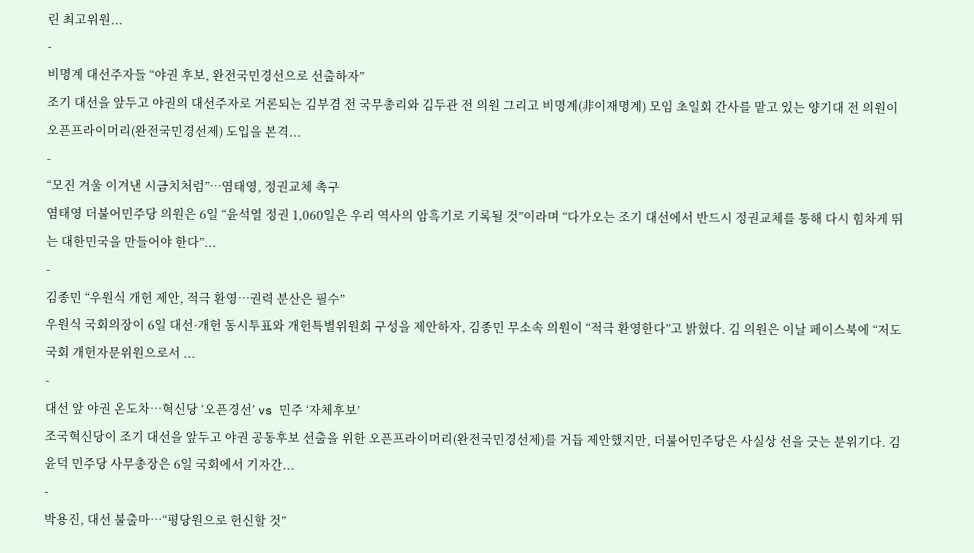린 최고위원...
-
비명계 대선주자들 “야권 후보, 완전국민경선으로 선출하자”
조기 대선을 앞두고 야권의 대선주자로 거론되는 김부겸 전 국무총리와 김두관 전 의원 그리고 비명계(非이재명계) 모임 초일회 간사를 맡고 있는 양기대 전 의원이 오픈프라이머리(완전국민경선제) 도입을 본격...
-
“모진 겨울 이겨낸 시금치처럼”…염태영, 정권교체 촉구
염태영 더불어민주당 의원은 6일 “윤석열 정권 1,060일은 우리 역사의 암흑기로 기록될 것”이라며 “다가오는 조기 대선에서 반드시 정권교체를 통해 다시 힘차게 뛰는 대한민국을 만들어야 한다”...
-
김종민 “우원식 개헌 제안, 적극 환영…권력 분산은 필수”
우원식 국회의장이 6일 대선·개헌 동시투표와 개헌특별위원회 구성을 제안하자, 김종민 무소속 의원이 “적극 환영한다”고 밝혔다. 김 의원은 이날 페이스북에 “저도 국회 개헌자문위원으로서 ...
-
대선 앞 야권 온도차…혁신당 ‘오픈경선’ vs 민주 ‘자체후보’
조국혁신당이 조기 대선을 앞두고 야권 공동후보 선출을 위한 오픈프라이머리(완전국민경선제)를 거듭 제안했지만, 더불어민주당은 사실상 선을 긋는 분위기다. 김윤덕 민주당 사무총장은 6일 국회에서 기자간...
-
박용진, 대선 불출마…“평당원으로 헌신할 것”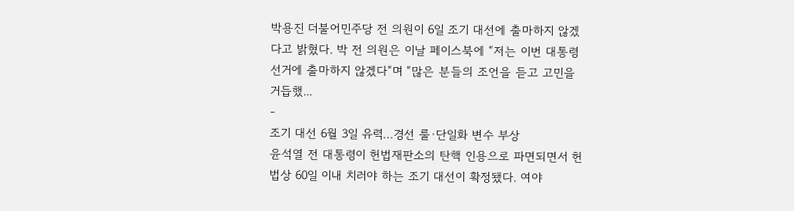박용진 더불어민주당 전 의원이 6일 조기 대선에 출마하지 않겠다고 밝혔다. 박 전 의원은 이날 페이스북에 “저는 이번 대통령선거에 출마하지 않겠다“며 “많은 분들의 조언을 듣고 고민을 거듭했...
-
조기 대선 6월 3일 유력…경선 룰·단일화 변수 부상
윤석열 전 대통령이 헌법재판소의 탄핵 인용으로 파면되면서 헌법상 60일 이내 치러야 하는 조기 대선이 확정됐다. 여야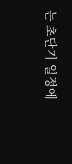는 초단기 일정에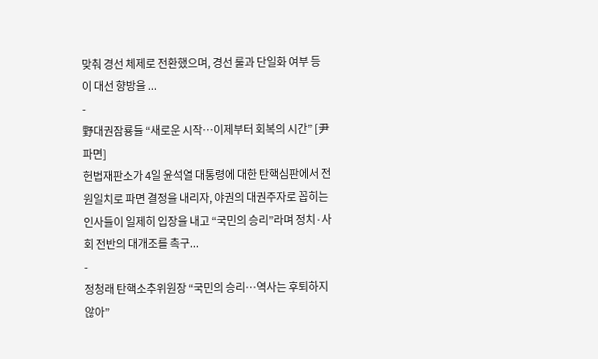맞춰 경선 체제로 전환했으며, 경선 룰과 단일화 여부 등이 대선 향방을 ...
-
野대권잠룡들 “새로운 시작…이제부터 회복의 시간” [尹 파면]
헌법재판소가 4일 윤석열 대통령에 대한 탄핵심판에서 전원일치로 파면 결정을 내리자, 야권의 대권주자로 꼽히는 인사들이 일제히 입장을 내고 “국민의 승리”라며 정치·사회 전반의 대개조를 촉구...
-
정청래 탄핵소추위원장 “국민의 승리…역사는 후퇴하지 않아”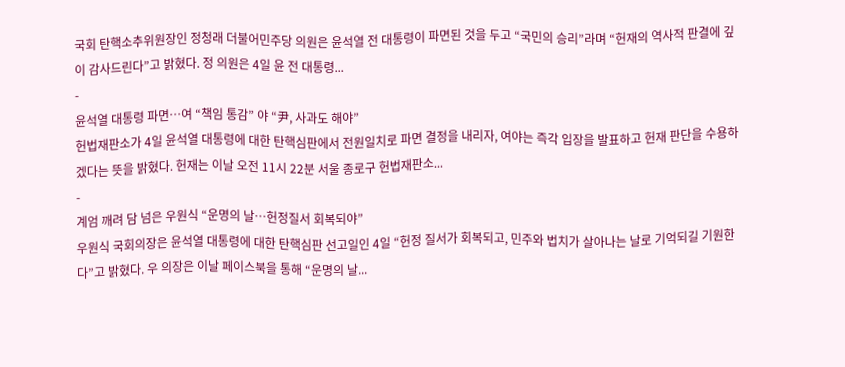국회 탄핵소추위원장인 정청래 더불어민주당 의원은 윤석열 전 대통령이 파면된 것을 두고 “국민의 승리”라며 “헌재의 역사적 판결에 깊이 감사드린다”고 밝혔다. 정 의원은 4일 윤 전 대통령...
-
윤석열 대통령 파면…여 “책임 통감” 야 “尹, 사과도 해야”
헌법재판소가 4일 윤석열 대통령에 대한 탄핵심판에서 전원일치로 파면 결정을 내리자, 여야는 즉각 입장을 발표하고 헌재 판단을 수용하겠다는 뜻을 밝혔다. 헌재는 이날 오전 11시 22분 서울 종로구 헌법재판소...
-
계엄 깨려 담 넘은 우원식 “운명의 날…헌정질서 회복되야”
우원식 국회의장은 윤석열 대통령에 대한 탄핵심판 선고일인 4일 “헌정 질서가 회복되고, 민주와 법치가 살아나는 날로 기억되길 기원한다”고 밝혔다. 우 의장은 이날 페이스북을 통해 “운명의 날...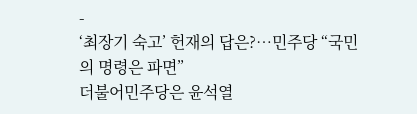-
‘최장기 숙고’ 헌재의 답은?…민주당 “국민의 명령은 파면”
더불어민주당은 윤석열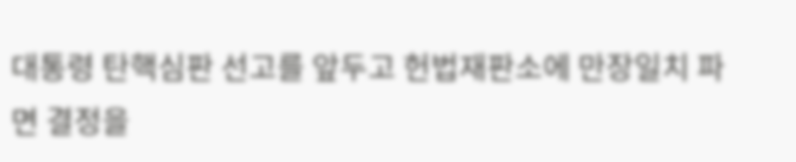대통령 탄핵심판 선고를 앞두고 헌법재판소에 만장일치 파면 결정을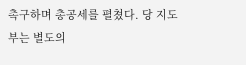촉구하며 총공세를 펼쳤다. 당 지도부는 별도의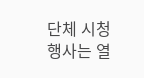단체 시청 행사는 열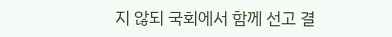지 않되 국회에서 함께 선고 결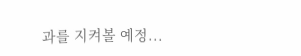과를 지켜볼 예정...